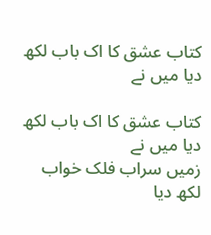کتاب عشق کا اک باب لکھ دیا میں نے

کتاب عشق کا اک باب لکھ دیا میں نے
زمیں سراب فلک خواب لکھ دیا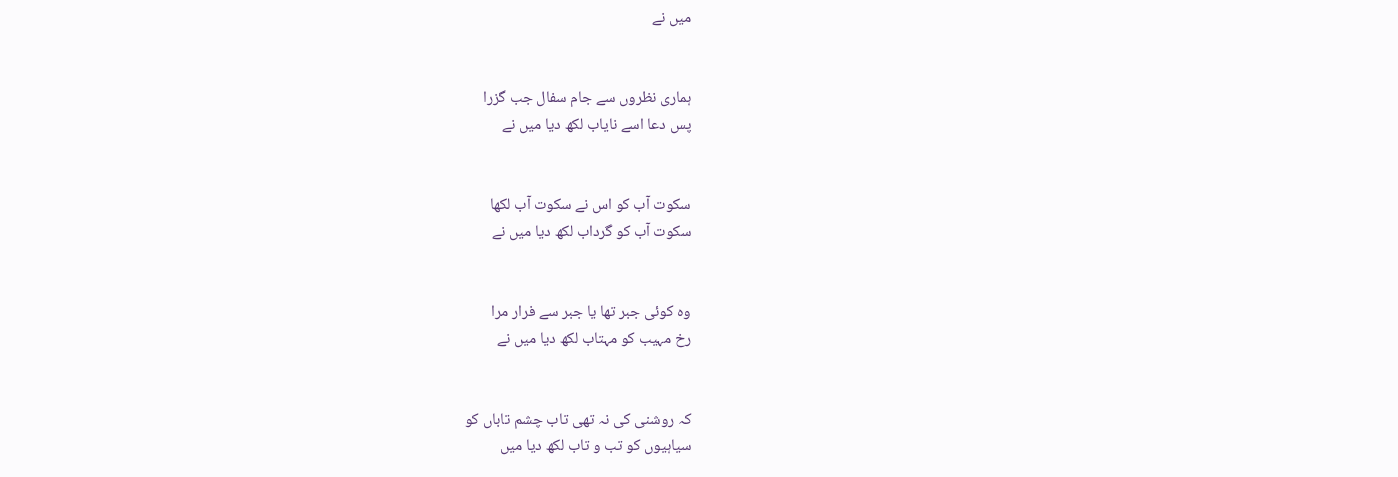میں نے


ہماری نظروں سے جام سفال جب گزرا
پس دعا اسے نایاب لکھ دیا میں نے


سکوت آب کو اس نے سکوت آب لکھا
سکوت آب کو گرداب لکھ دیا میں نے


وہ کوئی جبر تھا یا جبر سے فرار مرا
رخ مہیب کو مہتاب لکھ دیا میں نے


کہ روشنی کی نہ تھی تاب چشم تاباں کو
سیاہیوں کو تب و تاب لکھ دیا میں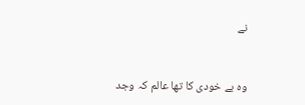نے


وہ بے خودی کا تھا عالم کہ وجد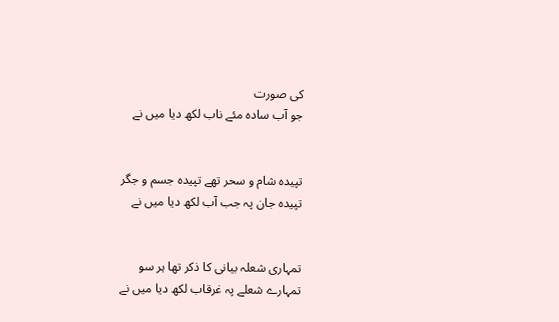کی صورت
جو آب سادہ مئے ناب لکھ دیا میں نے


تپیدہ شام و سحر تھے تپیدہ جسم و جگر
تپیدہ جان پہ جب آب لکھ دیا میں نے


تمہاری شعلہ بیانی کا ذکر تھا ہر سو
تمہارے شعلے پہ غرقاب لکھ دیا میں نے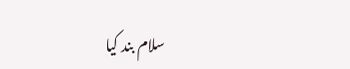سلام بند کیا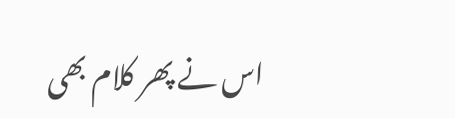اس نے پھر کلام بھی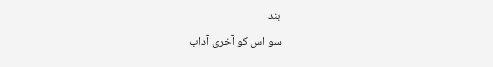بند
سو اس کو آخری آداب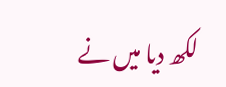لکھ دیا میں نے